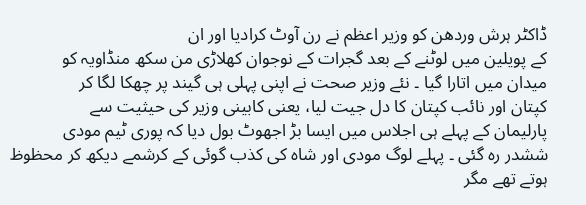ڈاکٹر ہرش وردھن کو وزیر اعظم نے رن آوٹ کرادیا اور ان
کے پویلین میں لوٹنے کے بعد گجرات کے نوجوان کھلاڑی من سکھ منڈاویہ کو
میدان میں اتارا گیا ۔ نئے وزیر صحت نے اپنی پہلی ہی گیند پر چھکا لگا کر
کپتان اور نائب کپتان کا دل جیت لیا، یعنی کابینی وزیر کی حیثیت سے
پارلیمان کے پہلے ہی اجلاس میں ایسا بڑ اجھوٹ بول دیا کہ پوری ٹیم مودی
ششدر رہ گئی ۔ پہلے لوگ مودی اور شاہ کی کذب گوئی کے کرشمے دیکھ کر محظوظ
ہوتے تھے مگر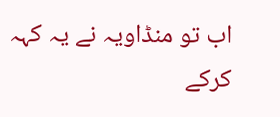اب تو منڈاویہ نے یہ کہہ کرکے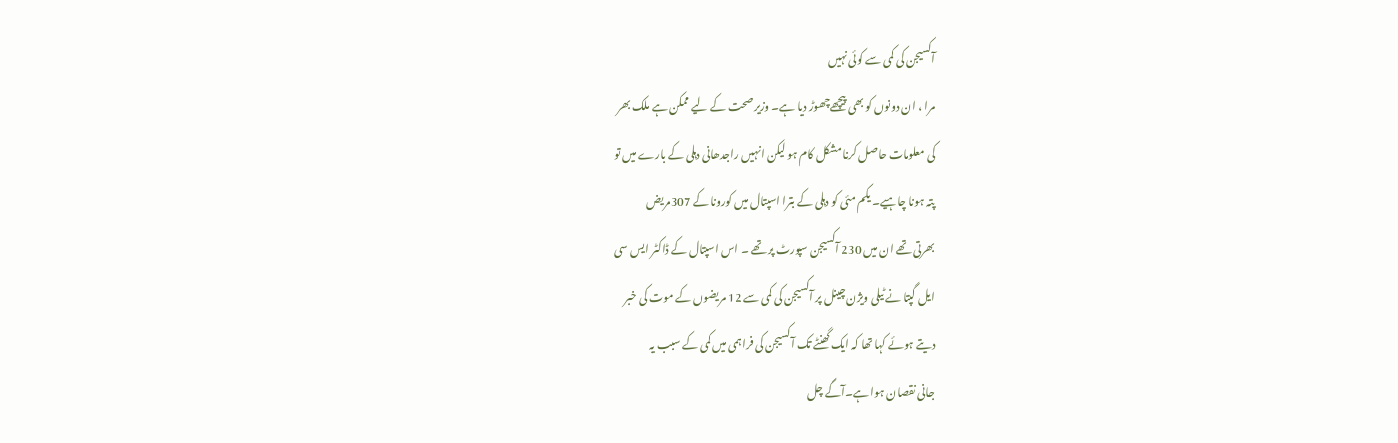آکسیجن کی کمی سے کوئی نہیں
مرا ، ان دونوں کو بھی پیچھےچھوڑ دیا ہے۔ وزیر صحت کے لیے ممکن ہے ملک بھر
کی معلومات حاصل کرنا مشکل کام ہو لیکن انہیں راجدھانی دہلی کے بارے میں تو
پتہ ہونا چاہیے۔ یکم مئی کو دہلی کے بترا اسپتال میں کورونا کے 307مریض
بھرتی تھے ان میں 230 آکسیجن سپورٹ پر تھے ۔ اس اسپتال کے ڈاکٹر ایس سی
ایل گپتا نے ٹیلی ویژن چینل پر آکسیجن کی کمی سے 12 مریضوں کے موت کی خبر
دیتے ہوئے کہا تھا کہ ایک گھنٹے تک آکسیجن کی فراہمی میں کمی کے سبب یہ
جانی نقصان ہوا ہے۔آگے چل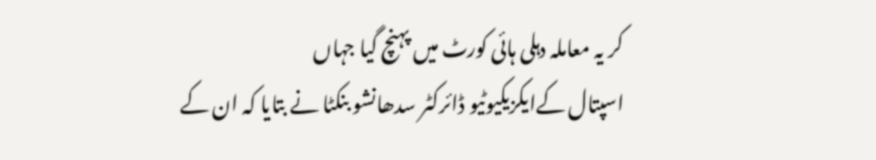کر یہ معاملہ دہلی ہائی کورٹ میں پہنچ گیا جہاں
اسپتال کےایکزیکیوٹیو ڈائرکٹر سدھانشو بنکٹا نے بتایا کہ ان کے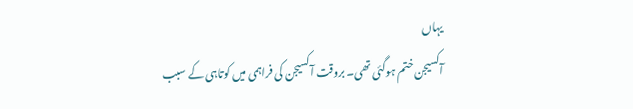یہاں
آکسیجن ختم ہوگئی تھی۔ بروقت آکسیجن کی فراہمی میں کوتاہی کے سبب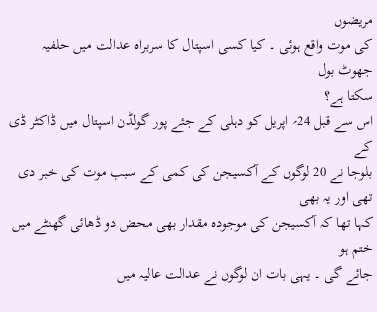مریضوں
کی موت واقع ہوئی ۔ کیا کسی اسپتال کا سربراہ عدالت میں حلفیہ جھوٹ بول
سکتا ہے؟
اس سے قبل 24؍ اپریل کو دہلی کے جئے پور گولڈن اسپتال میں ڈاکٹر ڈی کے
بلوجا نے 20 لوگوں کے آکسیجن کی کمی کے سبب موت کی خبر دی تھی اور یہ بھی
کہا تھا کہ آکسیجن کی موجودہ مقدار بھی محض دو ڈھائی گھنٹے میں ختم ہو
جائے گی ۔ یہی بات ان لوگوں نے عدالت عالیہ میں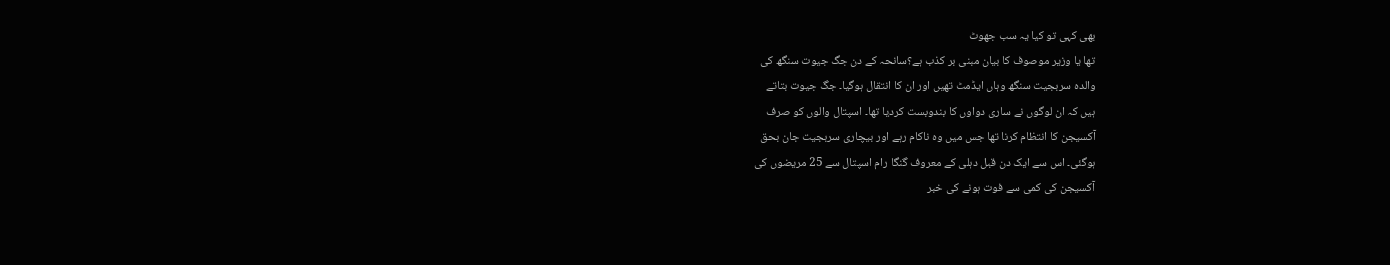بھی کہی تو کیا یہ سب جھوٹ
تھا یا وزیر موصوف کا بیان مبنی بر کذب ہے؟سانحہ کے دن جگ جیوت سنگھ کی
والدہ سربجیت سنگھ وہاں ایڈمٹ تھیں اور ان کا انتقال ہوگیا۔ جگ جیوت بتاتے
ہیں کہ ان لوگوں نے ساری دواوں کا بندوبست کردیا تھا۔ اسپتال والوں کو صرف
آکسیجن کا انتظام کرنا تھا جس میں وہ ناکام رہے اور بیچاری سربجیت جان بحق
ہوگئی۔ اس سے ایک دن قبل دہلی کے معروف گنگا رام اسپتال سے 25 مریضوں کی
آکسیجن کی کمی سے فوت ہونے کی خبر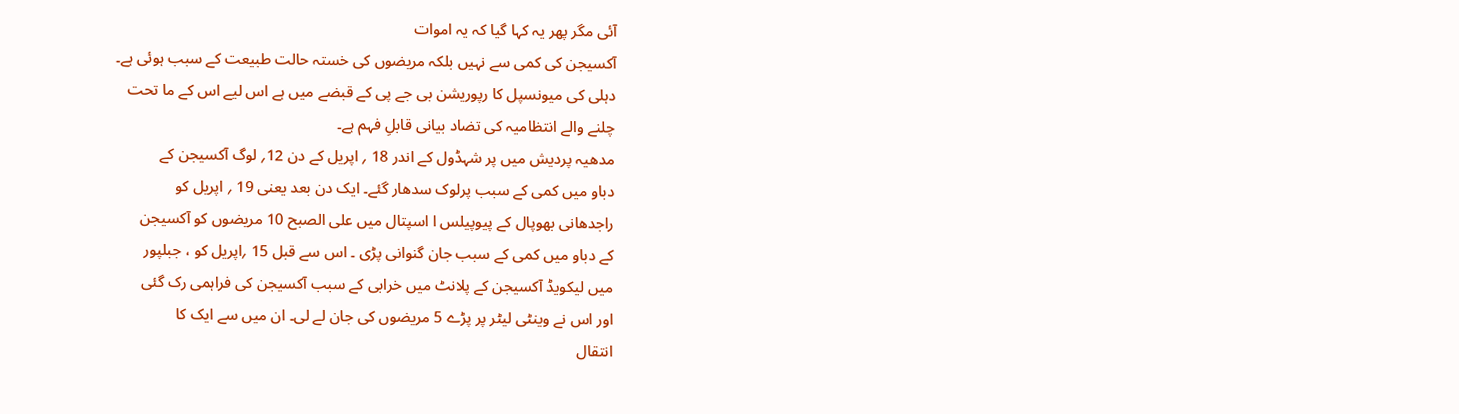آئی مگر پھر یہ کہا گیا کہ یہ اموات
آکسیجن کی کمی سے نہیں بلکہ مریضوں کی خستہ حالت طبیعت کے سبب ہوئی ہے۔
دہلی کی میونسپل کا رپوریشن بی جے پی کے قبضے میں ہے اس لیے اس کے ما تحت
چلنے والے انتظامیہ کی تضاد بیانی قابلِ فہم ہے۔
مدھیہ پردیش میں پر شہڈول کے اندر 18 ؍ اپریل کے دن 12؍ لوگ آکسیجن کے
دباو میں کمی کے سبب پرلوک سدھار گئے۔ ایک دن بعد یعنی 19 ؍ اپریل کو
راجدھانی بھوپال کے پیوپیلس ا اسپتال میں علی الصبح 10 مریضوں کو آکسیجن
کے دباو میں کمی کے سبب جان گنوانی پڑی ۔ اس سے قبل 15 ؍اپریل کو ، جبلپور
میں لیکویڈ آکسیجن کے پلانٹ میں خرابی کے سبب آکسیجن کی فراہمی رک گئی
اور اس نے وینٹی لیٹر پر پڑے 5 مریضوں کی جان لے لی۔ ان میں سے ایک کا
انتقال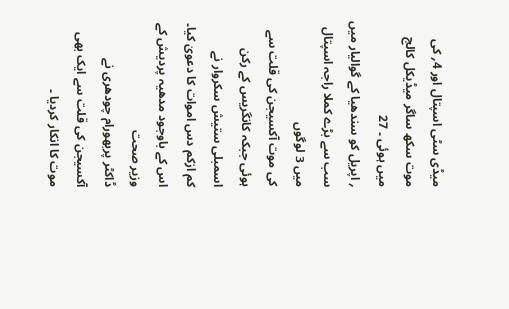میڈی سٹی اسپتال اور 4؍ کی موت سکھ ساگر میڈیکل کالج میں ہوئی ۔ 27
؍ اپریل کو سندھیا کے گوالیار میں سب سے بڑے کملا راجہ اسپتال میں 3 لوگوں
کی موت آکسیجن کی قلت سے ہوئی جبکہ کانگریس کے رکن اسمبلی ستیش سکروار نے
کم ازکم دس اموات کا دعویٰ کیا۔ اس کے باوجود مدھیہ پردیش کے وزیر صحت
ڈاکٹر پربھورام چودھری نے آکسیجن کی قلت سے ایک بھی موت کا انکار کردیا ۔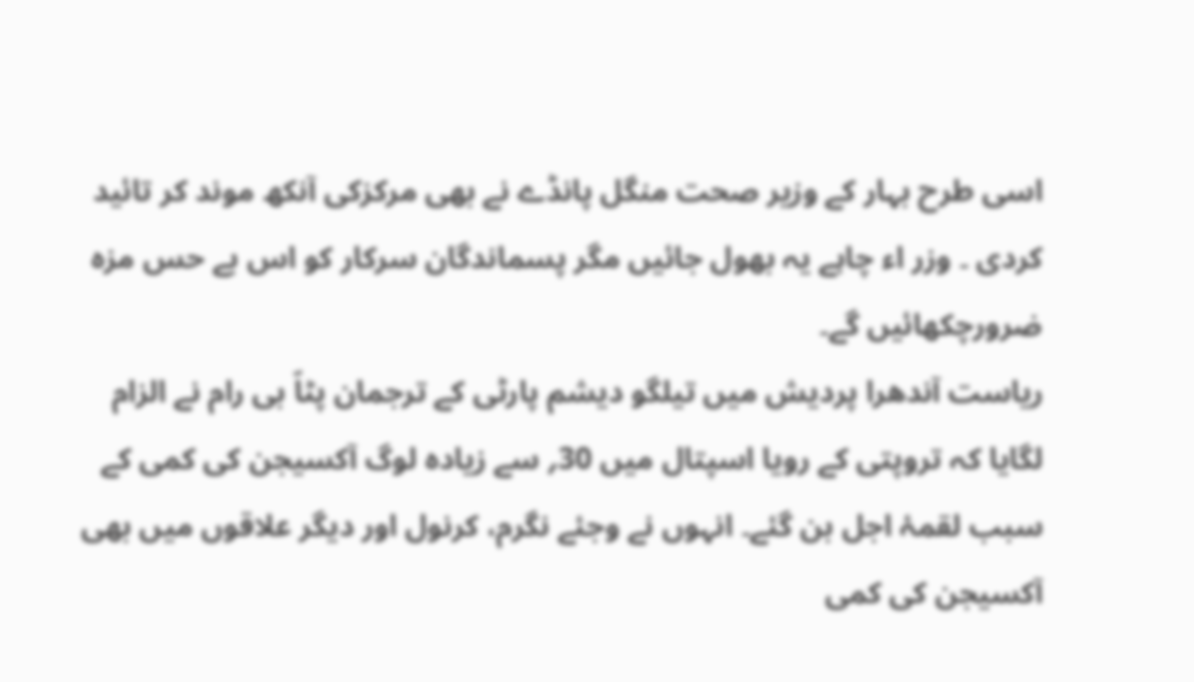اسی طرح بہار کے وزیر صحت منگل پانڈے نے بھی مرکزکی آنکھ موند کر تائید
کردی ۔ وزر اء چاہے یہ بھول جائیں مگر پسماندگان سرکار کو اس بے حس مزہ
ضرورچکھائیں گے۔
ریاست آندھرا پردیش میں تیلگو دیشم پارٹی کے ترجمان پٹاّ بی رام نے الزام
لگایا کہ تروپتی کے رویا اسپتال میں 30؍ سے زیادہ لوگ آکسیجن کی کمی کے
سبب لقمۂ اجل بن گئے۔ انہوں نے وجئے نگرم، کرنول اور دیگر علاقوں میں بھی
آکسیجن کی کمی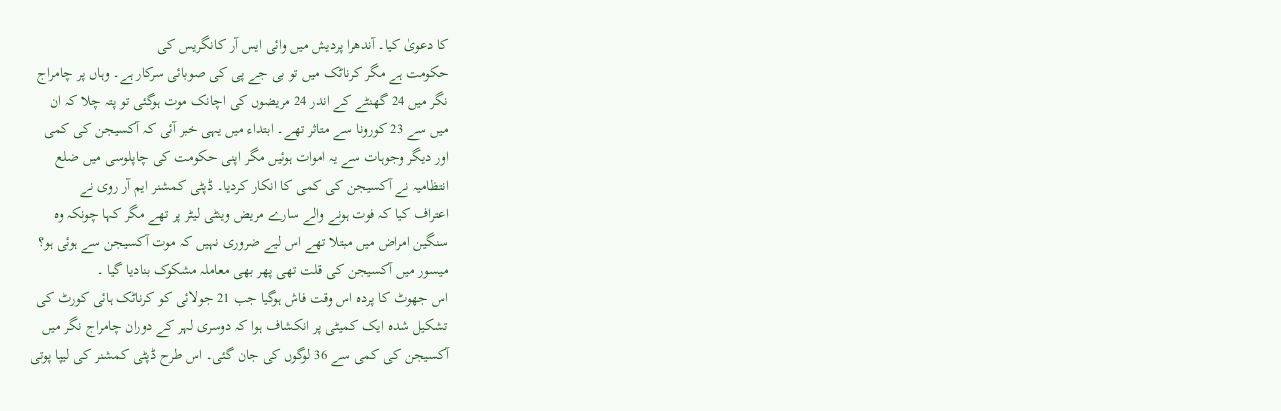کا دعویٰ کیا۔ آندھرا پردیش میں وائی ایس آر کانگریس کی
حکومت ہے مگر کرناٹک میں تو بی جے پی کی صوبائی سرکار ہے۔ وہاں پر چامراج
نگر میں 24 گھنٹے کے اندر 24 مریضوں کی اچانک موت ہوگئی تو پتہ چلا کہ ان
میں سے 23 کورونا سے متاثر تھے۔ ابتداء میں یہی خبر آئی کہ آکسیجن کی کمی
اور دیگر وجوہات سے یہ اموات ہوئیں مگر اپنی حکومت کی چاپلوسی میں ضلع
انتظامیہ نے آکسیجن کی کمی کا انکار کردیا۔ ڈپٹی کمشنر ایم آر روی نے
اعتراف کیا کہ فوت ہونے والے سارے مریض وینٹی لیٹر پر تھے مگر کہا چونکہ وہ
سنگین امراض میں مبتلا تھے اس لیے ضروری نہیں کہ موت آکسیجن سے ہوئی ہو؟
میسور میں آکسیجن کی قلت تھی پھر بھی معاملہ مشکوک بنادیا گیا ۔
اس جھوٹ کا پردہ اس وقت فاش ہوگیا جب 21 جولائی کو کرناٹک ہائی کورٹ کی
تشکیل شدہ ایک کمیٹی پر انکشاف ہوا کہ دوسری لہر کے دوران چامراج نگر میں
آکسیجن کی کمی سے 36 لوگوں کی جان گئی۔ اس طرح ڈپٹی کمشنر کی لیپا پوتی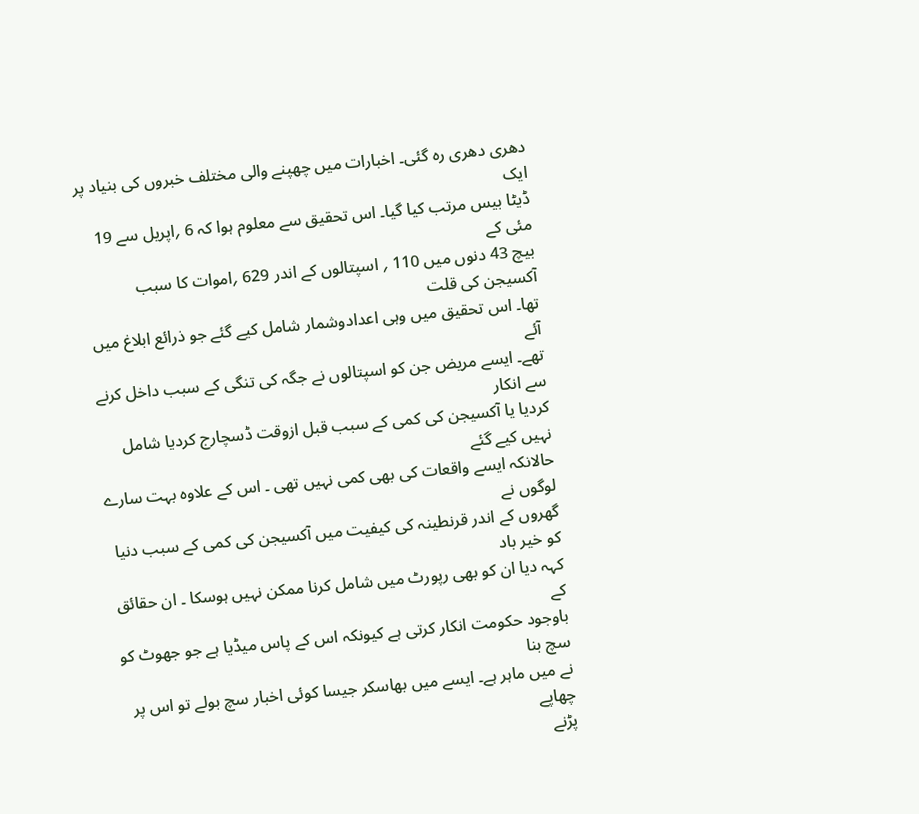دھری دھری رہ گئی۔ اخبارات میں چھپنے والی مختلف خبروں کی بنیاد پر ایک
ڈیٹا بیس مرتب کیا گیا۔ اس تحقیق سے معلوم ہوا کہ 6 ؍اپریل سے 19 مئی کے
بیچ 43 دنوں میں 110 ؍ اسپتالوں کے اندر 629 ؍اموات کا سبب آکسیجن کی قلت
تھا۔ اس تحقیق میں وہی اعدادوشمار شامل کیے گئے جو ذرائع ابلاغ میں آئے
تھے۔ ایسے مریض جن کو اسپتالوں نے جگہ کی تنگی کے سبب داخل کرنے سے انکار
کردیا یا آکسیجن کی کمی کے سبب قبل ازوقت ڈسچارج کردیا شامل نہیں کیے گئے
حالانکہ ایسے واقعات کی بھی کمی نہیں تھی ۔ اس کے علاوہ بہت سارے لوگوں نے
گھروں کے اندر قرنطینہ کی کیفیت میں آکسیجن کی کمی کے سبب دنیا کو خیر باد
کہہ دیا ان کو بھی رپورٹ میں شامل کرنا ممکن نہیں ہوسکا ۔ ان حقائق کے
باوجود حکومت انکار کرتی ہے کیونکہ اس کے پاس میڈیا ہے جو جھوٹ کو سچ بنا
نے میں ماہر ہے۔ ایسے میں بھاسکر جیسا کوئی اخبار سچ بولے تو اس پر چھاپے
پڑنے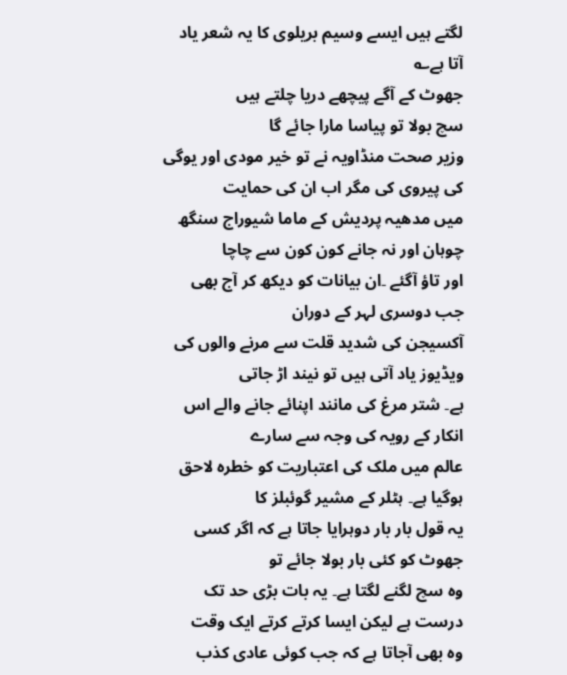لگتے ہیں ایسے وسیم بریلوی کا یہ شعر یاد آتا ہے؎
جھوٹ کے آگے پیچھے دریا چلتے ہیں
سچ بولا تو پیاسا مارا جائے گا
وزیر صحت منڈاویہ نے تو خیر مودی اور یوگی کی پیروی کی مگر اب ان کی حمایت
میں مدھیہ پردیش کے ماما شیوراج سنگھ چوہان اور نہ جانے کون کون سے چاچا
اور تاؤ آگئے ۔ان بیانات کو دیکھ کر آج بھی جب دوسری لہر کے دوران
آکسیجن کی شدید قلت سے مرنے والوں کی ویڈیوز یاد آتی ہیں تو نیند اڑ جاتی
ہے۔ شتر مرغ کی مانند اپنائے جانے والے اس انکار کے رویہ کی وجہ سے سارے
عالم میں ملک کی اعتباریت کو خطرہ لاحق ہوگیا ہے۔ ہٹلر کے مشیر گوئبلز کا
یہ قول بار بار دوہرایا جاتا ہے کہ اگر کسی جھوٹ کو کئی بار بولا جائے تو
وہ سچ لگنے لگتا ہے۔ یہ بات بڑی حد تک درست ہے لیکن ایسا کرتے کرتے ایک وقت
وہ بھی آجاتا ہے کہ جب کوئی عادی کذب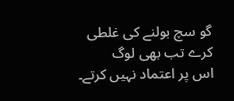گو سچ بولنے کی غلطی کرے تب بھی لوگ
اس پر اعتماد نہیں کرتے۔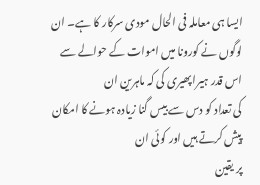ایسا ہی معاملہ فی الحال مودی سرکار کا ہے۔ ان
لوگوں نے کورونا میں اموات کے حوالے سے اس قدر ہیرا پھیری کی کہ ماہرین ان
کی تعداد کو دس سے بیس گنا زیادہ ہونے کا امکان پیش کرتے ہیں اور کوئی ان
پر یقین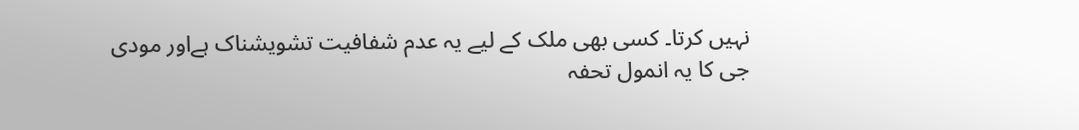نہیں کرتا۔ کسی بھی ملک کے لیے یہ عدم شفافیت تشویشناک ہےاور مودی
جی کا یہ انمول تحفہ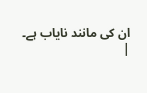ان کی مانند نایاب ہے۔
|